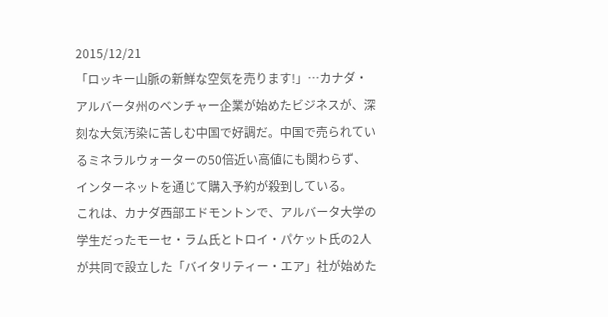2015/12/21
「ロッキー山脈の新鮮な空気を売ります!」…カナダ・アルバータ州のベンチャー企業が始めたビジネスが、深刻な大気汚染に苦しむ中国で好調だ。中国で売られているミネラルウォーターの50倍近い高値にも関わらず、インターネットを通じて購入予約が殺到している。
これは、カナダ西部エドモントンで、アルバータ大学の学生だったモーセ・ラム氏とトロイ・パケット氏の2人が共同で設立した「バイタリティー・エア」社が始めた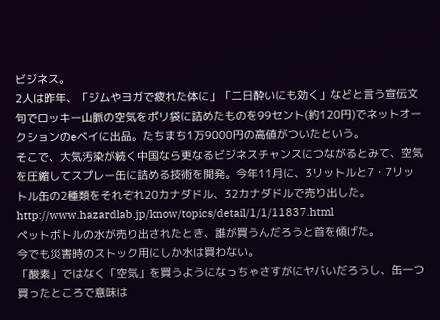ビジネス。
2人は昨年、「ジムやヨガで疲れた体に」「二日酔いにも効く」などと言う宣伝文句でロッキー山脈の空気をポリ袋に詰めたものを99セント(約120円)でネットオークションのeベイに出品。たちまち1万9000円の高値がついたという。
そこで、大気汚染が続く中国なら更なるビジネスチャンスにつながるとみて、空気を圧縮してスプレー缶に詰める技術を開発。今年11月に、3リットルと7・7リットル缶の2種類をそれぞれ20カナダドル、32カナダドルで売り出した。
http://www.hazardlab.jp/know/topics/detail/1/1/11837.html
ペットボトルの水が売り出されたとき、誰が買うんだろうと首を傾げた。
今でも災害時のストック用にしか水は買わない。
「酸素」ではなく「空気」を買うようになっちゃさすがにヤバいだろうし、缶一つ買ったところで意味は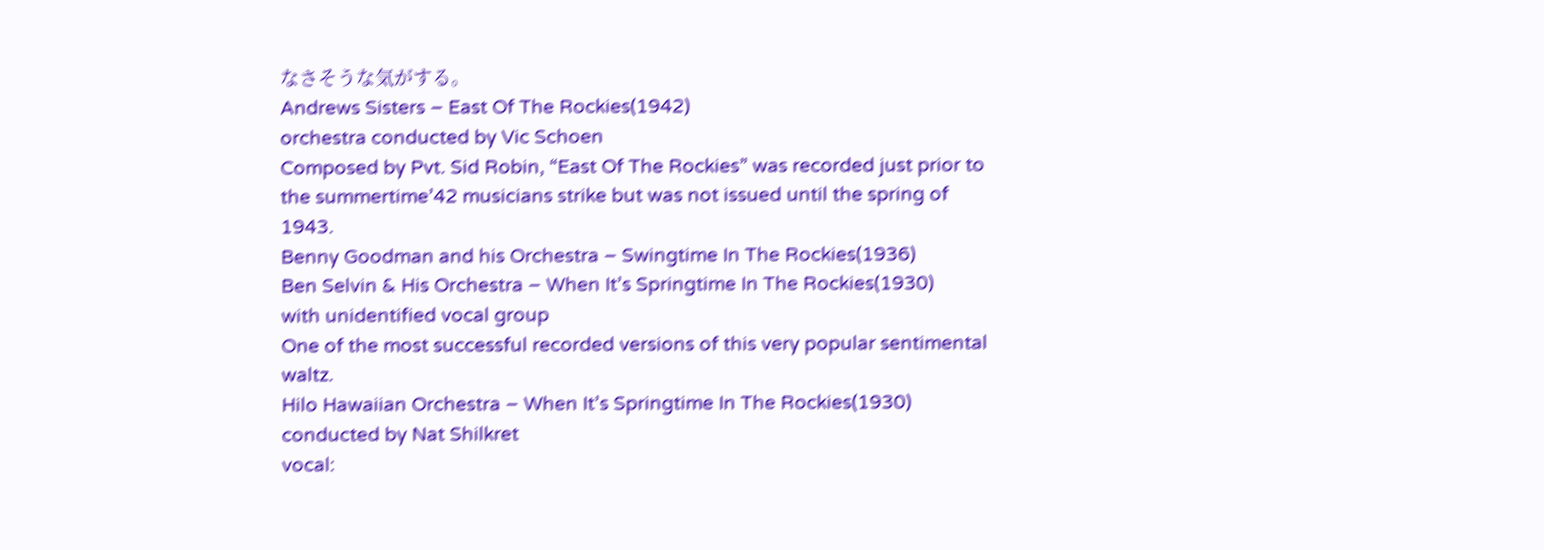なさそうな気がする。
Andrews Sisters – East Of The Rockies(1942)
orchestra conducted by Vic Schoen
Composed by Pvt. Sid Robin, “East Of The Rockies” was recorded just prior to the summertime’42 musicians strike but was not issued until the spring of 1943.
Benny Goodman and his Orchestra – Swingtime In The Rockies(1936)
Ben Selvin & His Orchestra – When It’s Springtime In The Rockies(1930)
with unidentified vocal group
One of the most successful recorded versions of this very popular sentimental waltz.
Hilo Hawaiian Orchestra – When It’s Springtime In The Rockies(1930)
conducted by Nat Shilkret
vocal: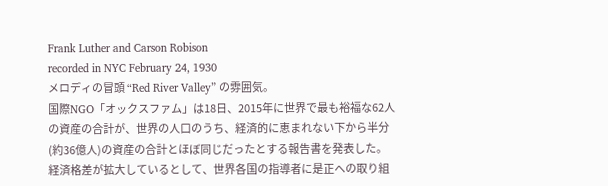Frank Luther and Carson Robison
recorded in NYC February 24, 1930
メロディの冒頭 “Red River Valley” の雰囲気。
国際NGO「オックスファム」は18日、2015年に世界で最も裕福な62人の資産の合計が、世界の人口のうち、経済的に恵まれない下から半分(約36億人)の資産の合計とほぼ同じだったとする報告書を発表した。経済格差が拡大しているとして、世界各国の指導者に是正への取り組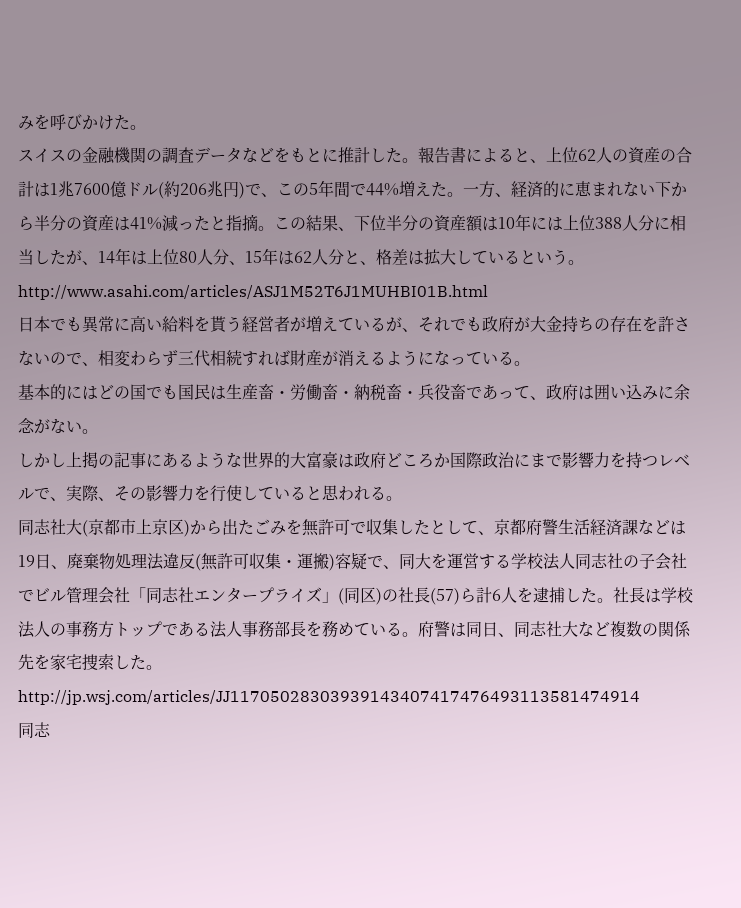みを呼びかけた。
スイスの金融機関の調査データなどをもとに推計した。報告書によると、上位62人の資産の合計は1兆7600億ドル(約206兆円)で、この5年間で44%増えた。一方、経済的に恵まれない下から半分の資産は41%減ったと指摘。この結果、下位半分の資産額は10年には上位388人分に相当したが、14年は上位80人分、15年は62人分と、格差は拡大しているという。
http://www.asahi.com/articles/ASJ1M52T6J1MUHBI01B.html
日本でも異常に高い給料を貰う経営者が増えているが、それでも政府が大金持ちの存在を許さないので、相変わらず三代相続すれば財産が消えるようになっている。
基本的にはどの国でも国民は生産畜・労働畜・納税畜・兵役畜であって、政府は囲い込みに余念がない。
しかし上掲の記事にあるような世界的大富豪は政府どころか国際政治にまで影響力を持つレベルで、実際、その影響力を行使していると思われる。
同志社大(京都市上京区)から出たごみを無許可で収集したとして、京都府警生活経済課などは19日、廃棄物処理法違反(無許可収集・運搬)容疑で、同大を運営する学校法人同志社の子会社でビル管理会社「同志社エンタープライズ」(同区)の社長(57)ら計6人を逮捕した。社長は学校法人の事務方トップである法人事務部長を務めている。府警は同日、同志社大など複数の関係先を家宅捜索した。
http://jp.wsj.com/articles/JJ11705028303939143407417476493113581474914
同志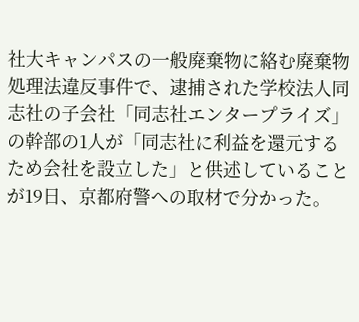社大キャンパスの一般廃棄物に絡む廃棄物処理法違反事件で、逮捕された学校法人同志社の子会社「同志社エンタープライズ」の幹部の1人が「同志社に利益を還元するため会社を設立した」と供述していることが19日、京都府警への取材で分かった。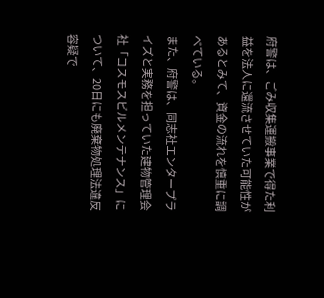府警は、ごみ収集運搬事業で得た利益を法人に還流させていた可能性があるとみて、資金の流れを慎重に調べている。
また、府警は、同志社エンタープライズと実務を担っていた建物管理会社「コスモスビルメンテナンス」について、20日にも廃棄物処理法違反容疑で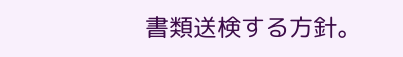書類送検する方針。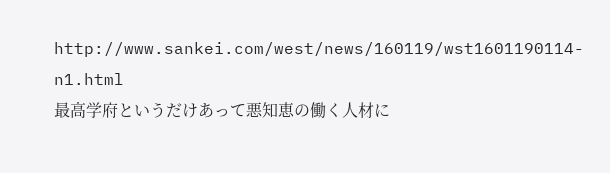http://www.sankei.com/west/news/160119/wst1601190114-n1.html
最高学府というだけあって悪知恵の働く人材に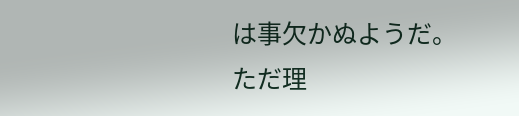は事欠かぬようだ。
ただ理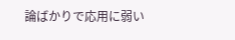論ばかりで応用に弱い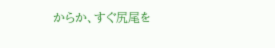からか、すぐ尻尾を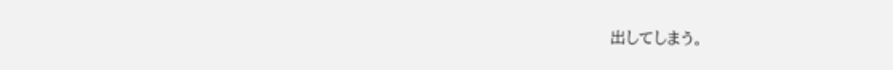出してしまう。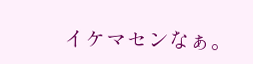イケマセンなぁ。